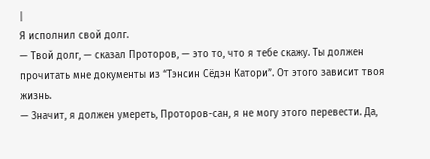|
Я исполнил свой долг.
— Твой долг, — сказал Проторов, — это то, что я тебе скажу. Ты должен прочитать мне документы из “Тэнсин Сёдэн Катори”. От этого зависит твоя жизнь.
— Значит, я должен умереть, Проторов-сан, я не могу этого перевести. Да,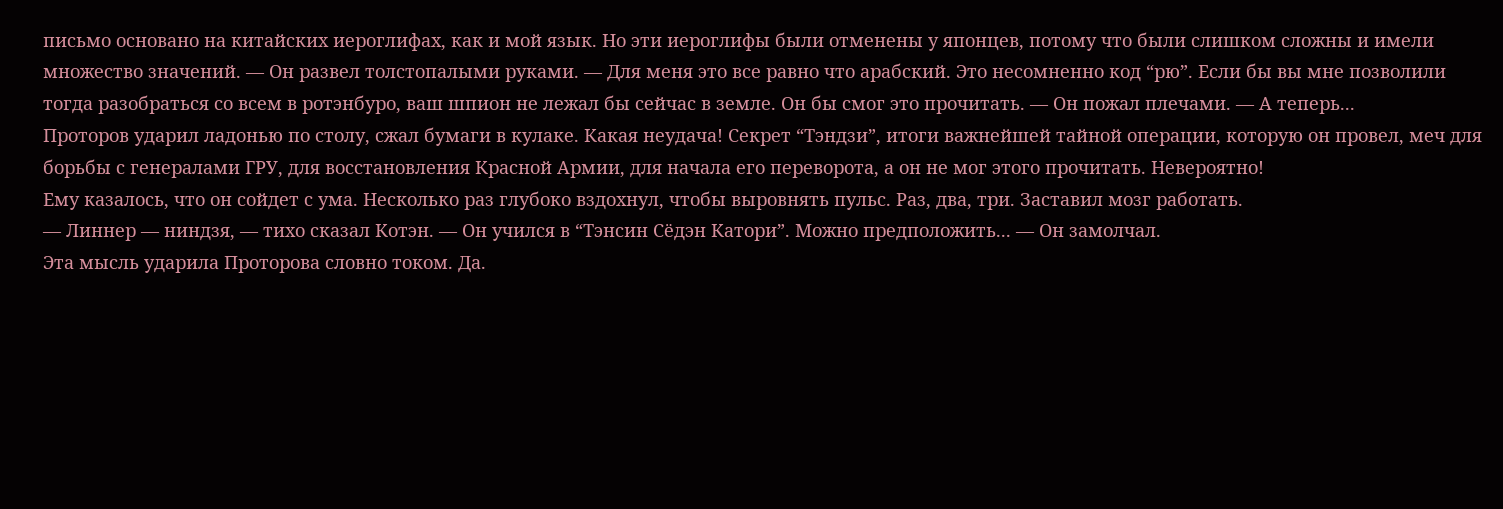письмо основано на китайских иероглифах, как и мой язык. Но эти иероглифы были отменены у японцев, потому что были слишком сложны и имели множество значений. — Он развел толстопалыми руками. — Для меня это все равно что арабский. Это несомненно код “рю”. Если бы вы мне позволили тогда разобраться со всем в ротэнбуро, ваш шпион не лежал бы сейчас в земле. Он бы смог это прочитать. — Он пожал плечами. — А теперь...
Проторов ударил ладонью по столу, сжал бумаги в кулаке. Какая неудача! Секрет “Тэндзи”, итоги важнейшей тайной операции, которую он провел, меч для борьбы с генералами ГРУ, для восстановления Красной Армии, для начала его переворота, а он не мог этого прочитать. Невероятно!
Ему казалось, что он сойдет с ума. Несколько раз глубоко вздохнул, чтобы выровнять пульс. Раз, два, три. Заставил мозг работать.
— Линнер — ниндзя, — тихо сказал Котэн. — Он учился в “Тэнсин Сёдэн Катори”. Можно предположить... — Он замолчал.
Эта мысль ударила Проторова словно током. Да.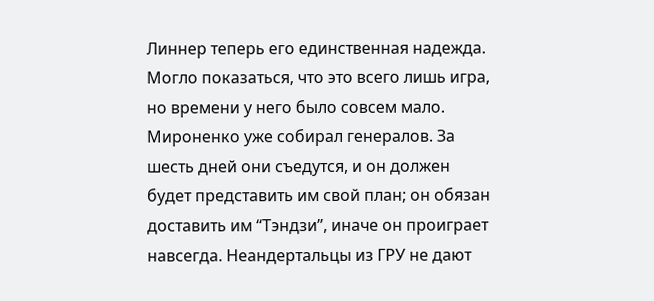Линнер теперь его единственная надежда.
Могло показаться, что это всего лишь игра, но времени у него было совсем мало. Мироненко уже собирал генералов. За шесть дней они съедутся, и он должен будет представить им свой план; он обязан доставить им “Тэндзи”, иначе он проиграет навсегда. Неандертальцы из ГРУ не дают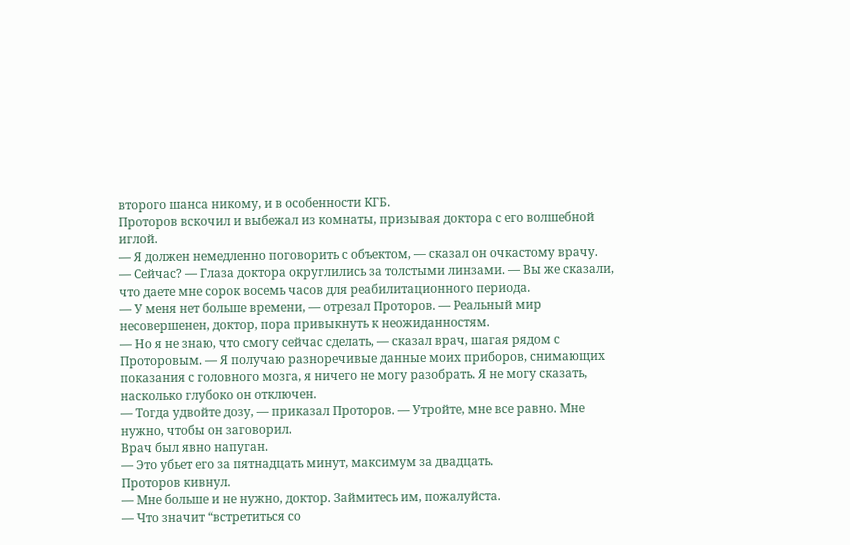второго шанса никому, и в особенности КГБ.
Проторов вскочил и выбежал из комнаты, призывая доктора с его волшебной иглой.
— Я должен немедленно поговорить с объектом, — сказал он очкастому врачу.
— Сейчас? — Глаза доктора округлились за толстыми линзами. — Вы же сказали, что даете мне сорок восемь часов для реабилитационного периода.
— У меня нет больше времени, — отрезал Проторов. — Реальный мир несовершенен, доктор, пора привыкнуть к неожиданностям.
— Но я не знаю, что смогу сейчас сделать, — сказал врач, шагая рядом с Проторовым. — Я получаю разноречивые данные моих приборов, снимающих показания с головного мозга, я ничего не могу разобрать. Я не могу сказать, насколько глубоко он отключен.
— Тогда удвойте дозу, — приказал Проторов. — Утройте, мне все равно. Мне нужно, чтобы он заговорил.
Врач был явно напуган.
— Это убьет его за пятнадцать минут, максимум за двадцать.
Проторов кивнул.
— Мне больше и не нужно, доктор. Займитесь им, пожалуйста.
— Что значит “встретиться со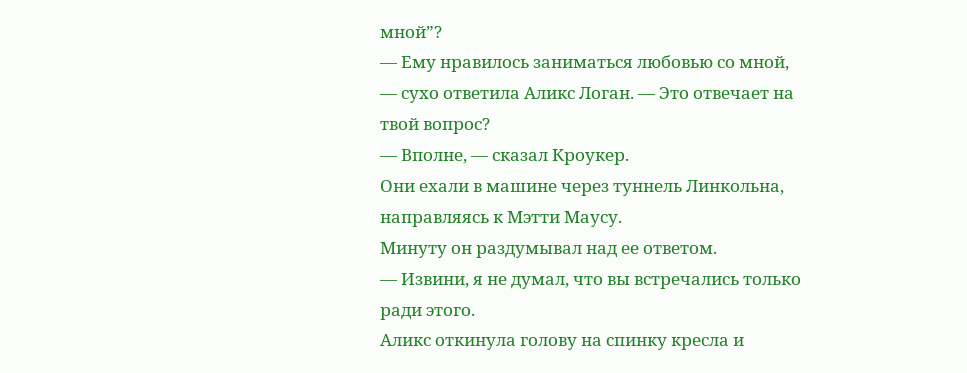мной”?
— Ему нравилось заниматься любовью со мной, — сухо ответила Аликс Логан. — Это отвечает на твой вопрос?
— Вполне, — сказал Кроукер.
Они ехали в машине через туннель Линкольна, направляясь к Мэтти Маусу.
Минуту он раздумывал над ее ответом.
— Извини, я не думал, что вы встречались только ради этого.
Аликс откинула голову на спинку кресла и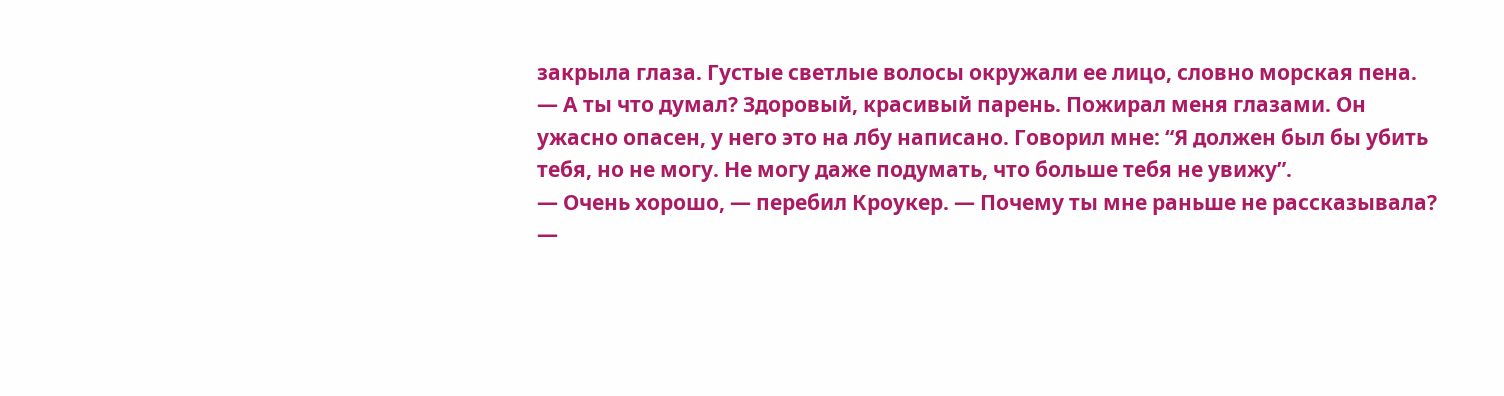закрыла глаза. Густые светлые волосы окружали ее лицо, словно морская пена.
— А ты что думал? Здоровый, красивый парень. Пожирал меня глазами. Он ужасно опасен, у него это на лбу написано. Говорил мне: “Я должен был бы убить тебя, но не могу. Не могу даже подумать, что больше тебя не увижу”.
— Очень хорошо, — перебил Кроукер. — Почему ты мне раньше не рассказывала?
—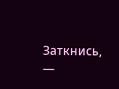Заткнись, —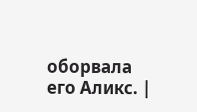оборвала его Аликс. |